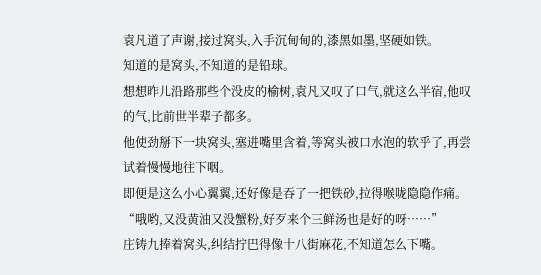袁凡道了声谢,接过窝头,入手沉甸甸的,漆黑如墨,坚硬如铁。
知道的是窝头,不知道的是铅球。
想想昨儿沿路那些个没皮的榆树,袁凡又叹了口气,就这么半宿,他叹的气,比前世半辈子都多。
他使劲掰下一块窝头,塞进嘴里含着,等窝头被口水泡的软乎了,再尝试着慢慢地往下咽。
即便是这么小心翼翼,还好像是吞了一把铁砂,拉得喉咙隐隐作痛。
“哦哟,又没黄油又没蟹粉,好歹来个三鲜汤也是好的呀……”
庄铸九捧着窝头,纠结拧巴得像十八街麻花,不知道怎么下嘴。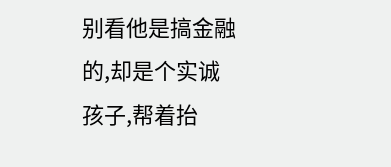别看他是搞金融的,却是个实诚孩子,帮着抬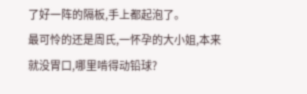了好一阵的隔板,手上都起泡了。
最可怜的还是周氏,一怀孕的大小姐,本来就没胃口,哪里啃得动铅球?